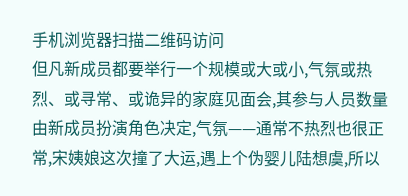手机浏览器扫描二维码访问
但凡新成员都要举行一个规模或大或小,气氛或热烈、或寻常、或诡异的家庭见面会,其参与人员数量由新成员扮演角色决定,气氛——通常不热烈也很正常,宋姨娘这次撞了大运,遇上个伪婴儿陆想虞,所以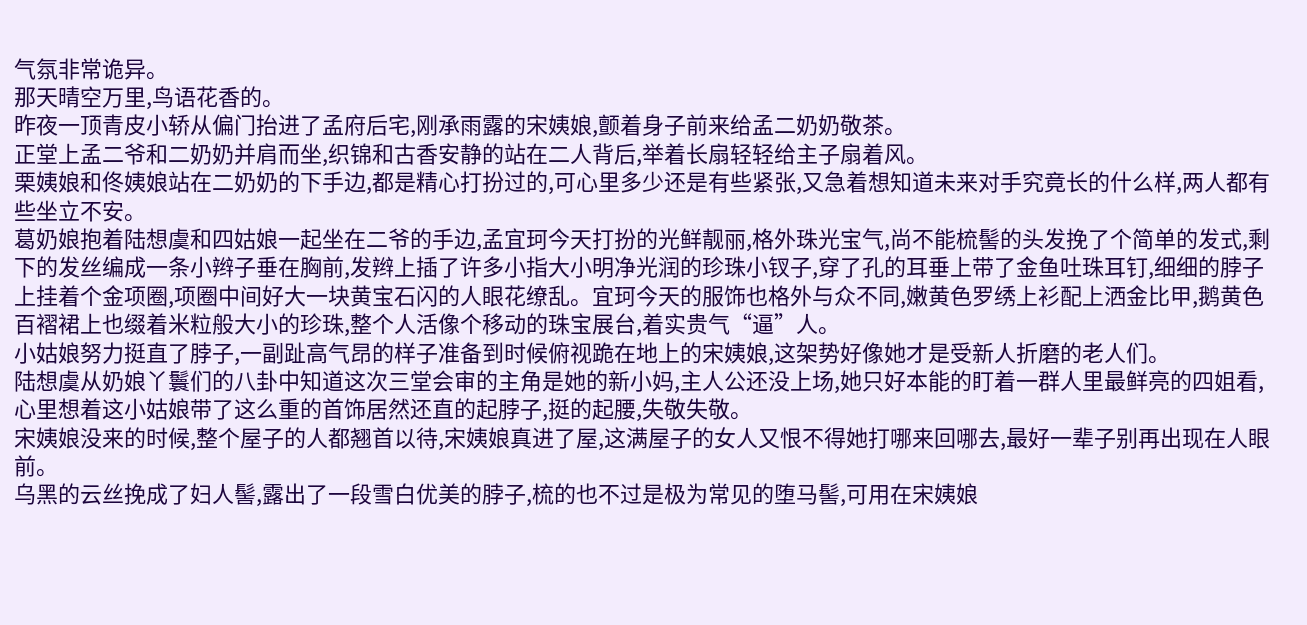气氛非常诡异。
那天晴空万里,鸟语花香的。
昨夜一顶青皮小轿从偏门抬进了孟府后宅,刚承雨露的宋姨娘,颤着身子前来给孟二奶奶敬茶。
正堂上孟二爷和二奶奶并肩而坐,织锦和古香安静的站在二人背后,举着长扇轻轻给主子扇着风。
栗姨娘和佟姨娘站在二奶奶的下手边,都是精心打扮过的,可心里多少还是有些紧张,又急着想知道未来对手究竟长的什么样,两人都有些坐立不安。
葛奶娘抱着陆想虞和四姑娘一起坐在二爷的手边,孟宜珂今天打扮的光鲜靓丽,格外珠光宝气,尚不能梳髻的头发挽了个简单的发式,剩下的发丝编成一条小辫子垂在胸前,发辫上插了许多小指大小明净光润的珍珠小钗子,穿了孔的耳垂上带了金鱼吐珠耳钉,细细的脖子上挂着个金项圈,项圈中间好大一块黄宝石闪的人眼花缭乱。宜珂今天的服饰也格外与众不同,嫩黄色罗绣上衫配上洒金比甲,鹅黄色百褶裙上也缀着米粒般大小的珍珠,整个人活像个移动的珠宝展台,着实贵气“逼”人。
小姑娘努力挺直了脖子,一副趾高气昂的样子准备到时候俯视跪在地上的宋姨娘,这架势好像她才是受新人折磨的老人们。
陆想虞从奶娘丫鬟们的八卦中知道这次三堂会审的主角是她的新小妈,主人公还没上场,她只好本能的盯着一群人里最鲜亮的四姐看,心里想着这小姑娘带了这么重的首饰居然还直的起脖子,挺的起腰,失敬失敬。
宋姨娘没来的时候,整个屋子的人都翘首以待,宋姨娘真进了屋,这满屋子的女人又恨不得她打哪来回哪去,最好一辈子别再出现在人眼前。
乌黑的云丝挽成了妇人髻,露出了一段雪白优美的脖子,梳的也不过是极为常见的堕马髻,可用在宋姨娘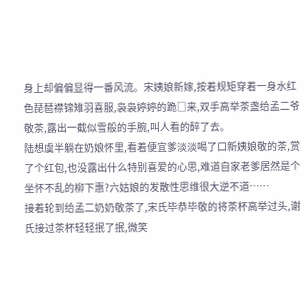身上却偏偏显得一番风流。宋姨娘新嫁,按着规矩穿着一身水红色琵琶襟锦雉羽喜服,袅袅婷婷的跪□来,双手高举茶盏给孟二爷敬茶,露出一截似雪般的手腕,叫人看的醉了去。
陆想虞半躺在奶娘怀里,看着便宜爹淡淡喝了口新姨娘敬的茶,赏了个红包,也没露出什么特别喜爱的心思,难道自家老爹居然是个坐怀不乱的柳下惠?六姑娘的发散性思维很大逆不道……
接着轮到给孟二奶奶敬茶了,宋氏毕恭毕敬的将茶杯高举过头,谢氏接过茶杯轻轻抿了抿,微笑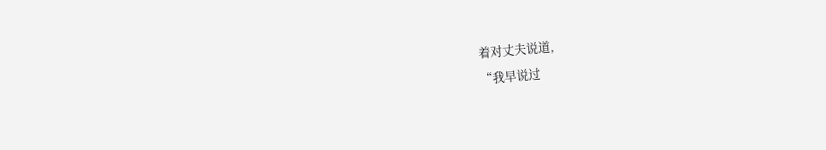着对丈夫说道,
“我早说过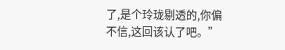了,是个玲珑剔透的,你偏不信,这回该认了吧。”